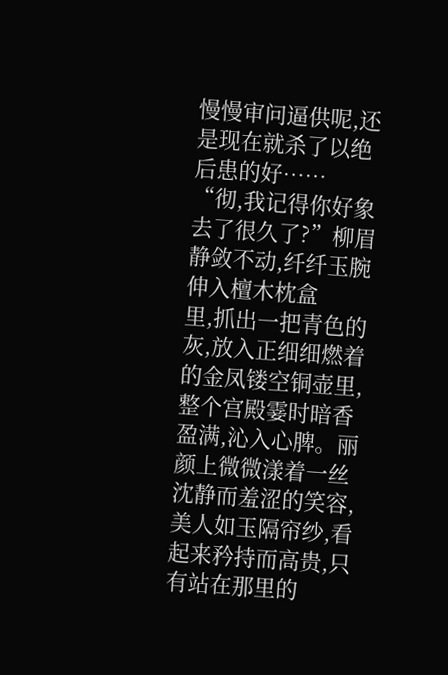慢慢审问逼供呢,还是现在就杀了以绝后患的好……
“彻,我记得你好象去了很久了?”柳眉静敛不动,纤纤玉腕伸入檀木枕盒
里,抓出一把青色的灰,放入正细细燃着的金凤镂空铜壶里,整个宫殿霎时暗香
盈满,沁入心脾。丽颜上微微漾着一丝沈静而羞涩的笑容,美人如玉隔帘纱,看
起来矜持而高贵,只有站在那里的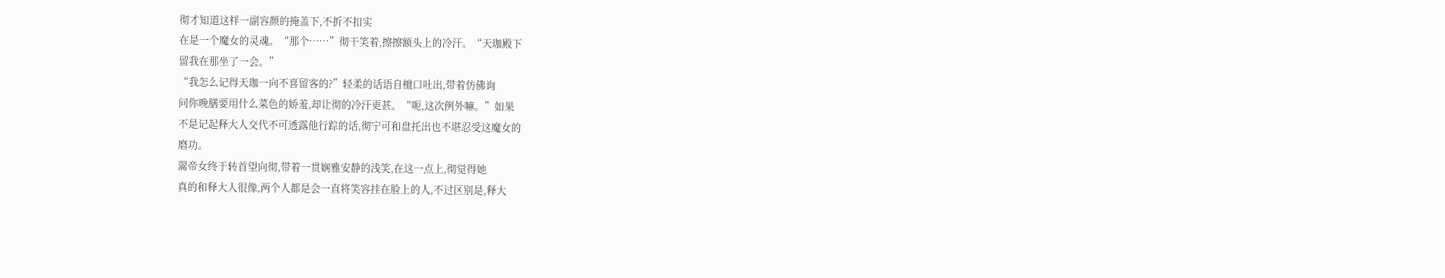彻才知道这样一副容颜的掩盖下,不折不扣实
在是一个魔女的灵魂。“那个……”彻干笑着,擦擦额头上的冷汗。“天珈殿下
留我在那坐了一会。”
“我怎么记得天珈一向不喜留客的?”轻柔的话语自檀口吐出,带着仿佛询
问你晚膳要用什么菜色的娇羞,却让彻的冷汗更甚。“呃,这次例外嘛。”如果
不是记起释大人交代不可透露他行踪的话,彻宁可和盘托出也不堪忍受这魔女的
磨功。
翯帝女终于转首望向彻,带着一贯娴雅安静的浅笑,在这一点上,彻觉得她
真的和释大人很像,两个人都是会一直将笑容挂在脸上的人,不过区别是,释大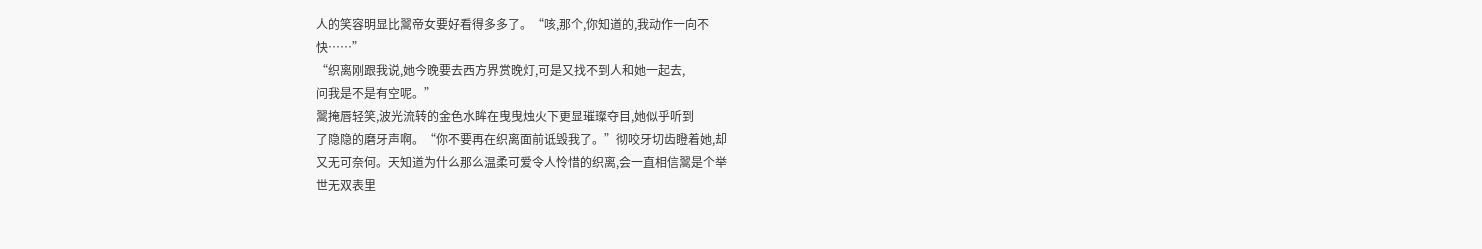人的笑容明显比翯帝女要好看得多多了。“咳,那个,你知道的,我动作一向不
快……”
“织离刚跟我说,她今晚要去西方界赏晚灯,可是又找不到人和她一起去,
问我是不是有空呢。”
翯掩唇轻笑,波光流转的金色水眸在曳曳烛火下更显璀璨夺目,她似乎听到
了隐隐的磨牙声啊。“你不要再在织离面前诋毁我了。”彻咬牙切齿瞪着她,却
又无可奈何。天知道为什么那么温柔可爱令人怜惜的织离,会一直相信翯是个举
世无双表里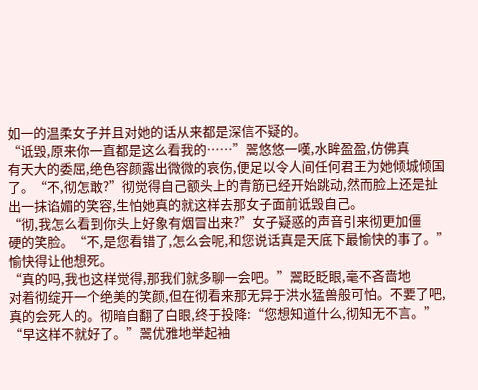如一的温柔女子并且对她的话从来都是深信不疑的。
“诋毁,原来你一直都是这么看我的……”翯悠悠一嘆,水眸盈盈,仿佛真
有天大的委屈,绝色容颜露出微微的哀伤,便足以令人间任何君王为她倾城倾国
了。“不,彻怎敢?”彻觉得自己额头上的青筋已经开始跳动,然而脸上还是扯
出一抹谄媚的笑容,生怕她真的就这样去那女子面前诋毁自己。
“彻,我怎么看到你头上好象有烟冒出来?”女子疑惑的声音引来彻更加僵
硬的笑脸。“不,是您看错了,怎么会呢,和您说话真是天底下最愉快的事了。”
愉快得让他想死。
“真的吗,我也这样觉得,那我们就多聊一会吧。”翯眨眨眼,毫不吝啬地
对着彻绽开一个绝美的笑颜,但在彻看来那无异于洪水猛兽般可怕。不要了吧,
真的会死人的。彻暗自翻了白眼,终于投降:“您想知道什么,彻知无不言。”
“早这样不就好了。”翯优雅地举起袖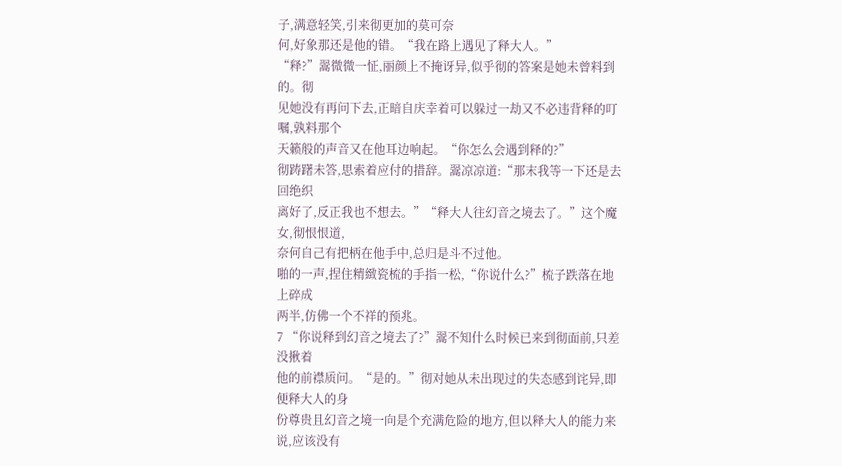子,满意轻笑,引来彻更加的莫可奈
何,好象那还是他的错。“我在路上遇见了释大人。”
“释?”翯微微一怔,丽颜上不掩讶异,似乎彻的答案是她未曾料到的。彻
见她没有再问下去,正暗自庆幸着可以躲过一劫又不必违背释的叮嘱,孰料那个
天籁般的声音又在他耳边响起。“你怎么会遇到释的?”
彻踌躇未答,思索着应付的措辞。翯凉凉道:“那末我等一下还是去回绝织
离好了,反正我也不想去。”“释大人往幻音之境去了。”这个魔女,彻恨恨道,
奈何自己有把柄在他手中,总归是斗不过他。
啪的一声,捏住精緻瓷梳的手指一松,“你说什么?”梳子跌落在地上碎成
两半,仿佛一个不祥的预兆。
7 “你说释到幻音之境去了?”翯不知什么时候已来到彻面前,只差没揪着
他的前襟质问。“是的。”彻对她从未出现过的失态感到诧异,即便释大人的身
份尊贵且幻音之境一向是个充满危险的地方,但以释大人的能力来说,应该没有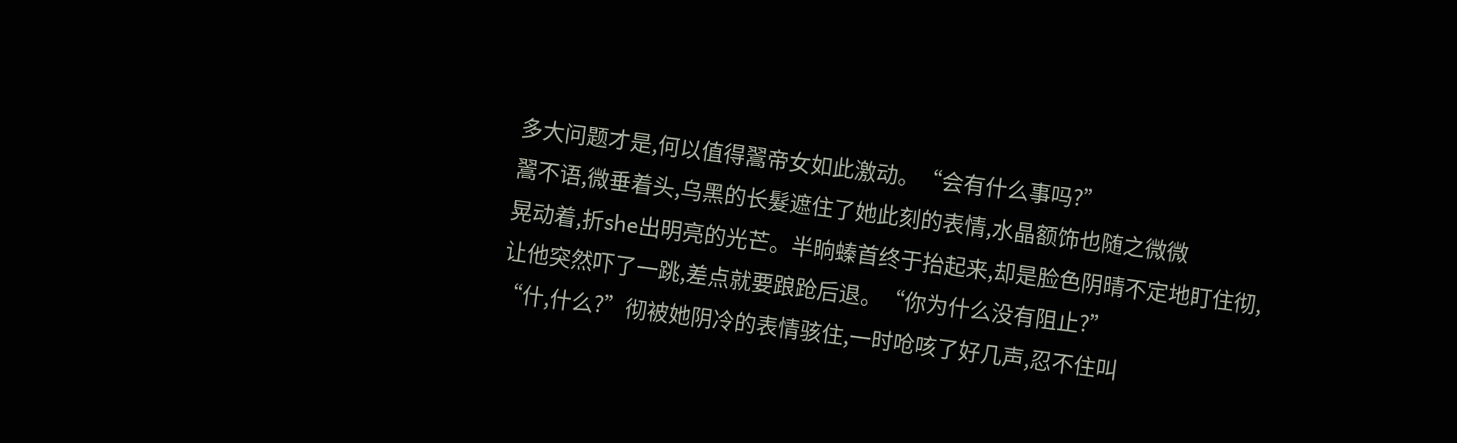多大问题才是,何以值得翯帝女如此激动。“会有什么事吗?”
翯不语,微垂着头,乌黑的长髮遮住了她此刻的表情,水晶额饰也随之微微
晃动着,折she出明亮的光芒。半晌螓首终于抬起来,却是脸色阴晴不定地盯住彻,
让他突然吓了一跳,差点就要踉跄后退。“你为什么没有阻止?”
“什,什么?”彻被她阴冷的表情骇住,一时呛咳了好几声,忍不住叫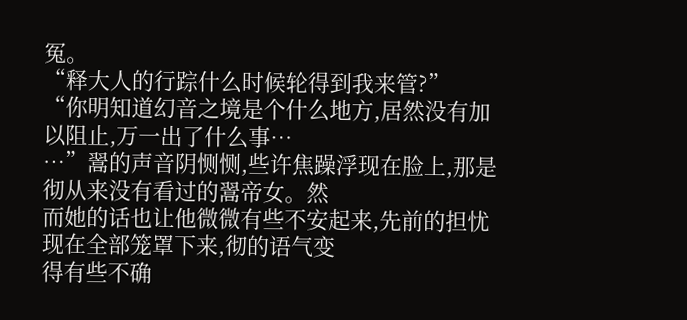冤。
“释大人的行踪什么时候轮得到我来管?”
“你明知道幻音之境是个什么地方,居然没有加以阻止,万一出了什么事…
…”翯的声音阴恻恻,些许焦躁浮现在脸上,那是彻从来没有看过的翯帝女。然
而她的话也让他微微有些不安起来,先前的担忧现在全部笼罩下来,彻的语气变
得有些不确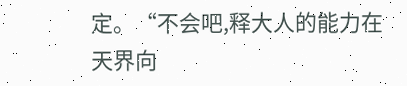定。“不会吧,释大人的能力在天界向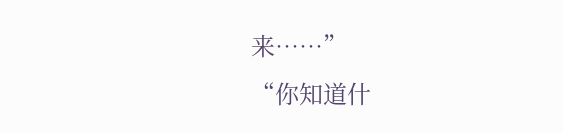来……”
“你知道什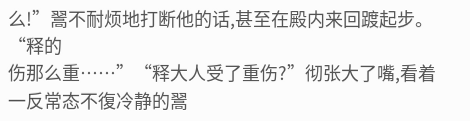么!”翯不耐烦地打断他的话,甚至在殿内来回踱起步。“释的
伤那么重……”“释大人受了重伤?”彻张大了嘴,看着一反常态不復冷静的翯